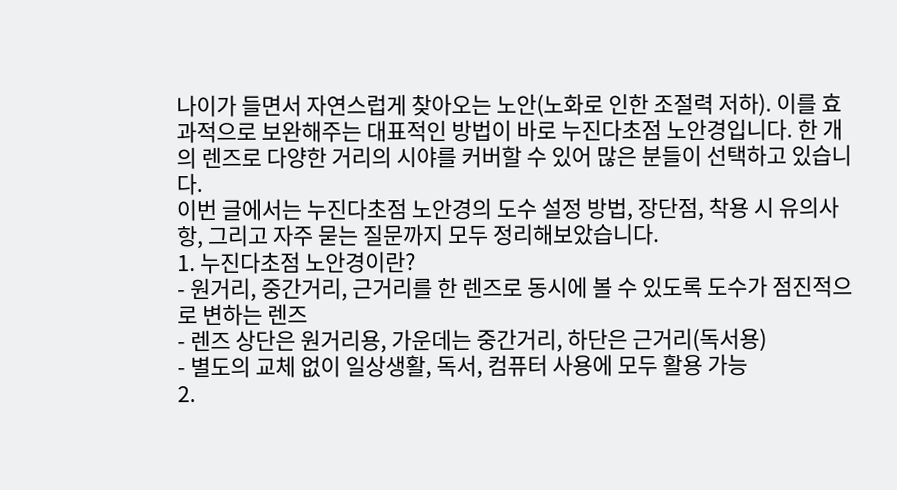나이가 들면서 자연스럽게 찾아오는 노안(노화로 인한 조절력 저하). 이를 효과적으로 보완해주는 대표적인 방법이 바로 누진다초점 노안경입니다. 한 개의 렌즈로 다양한 거리의 시야를 커버할 수 있어 많은 분들이 선택하고 있습니다.
이번 글에서는 누진다초점 노안경의 도수 설정 방법, 장단점, 착용 시 유의사항, 그리고 자주 묻는 질문까지 모두 정리해보았습니다.
1. 누진다초점 노안경이란?
- 원거리, 중간거리, 근거리를 한 렌즈로 동시에 볼 수 있도록 도수가 점진적으로 변하는 렌즈
- 렌즈 상단은 원거리용, 가운데는 중간거리, 하단은 근거리(독서용)
- 별도의 교체 없이 일상생활, 독서, 컴퓨터 사용에 모두 활용 가능
2.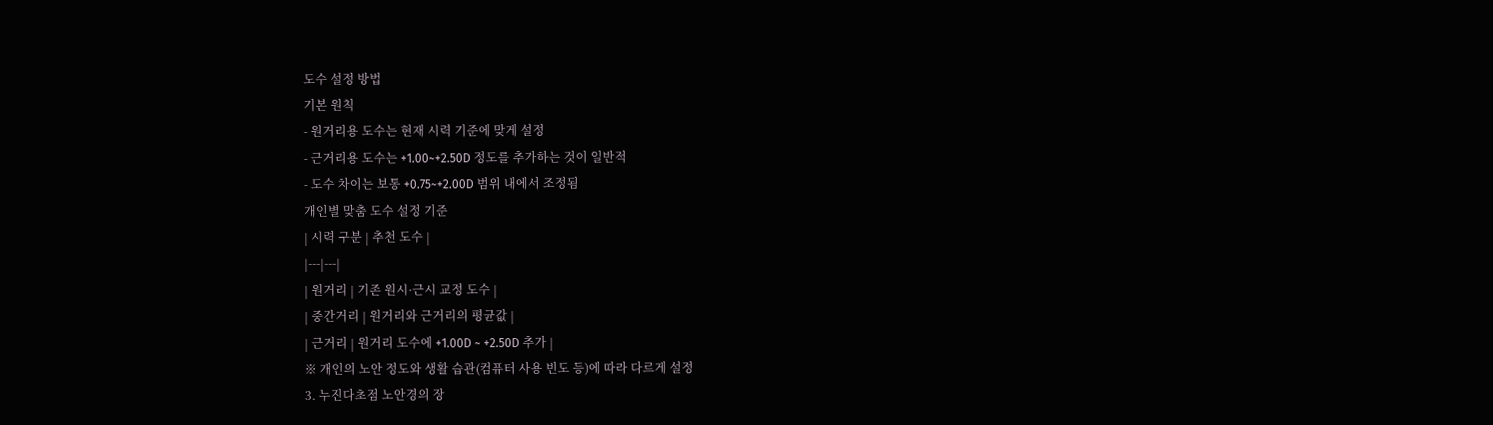도수 설정 방법
기본 원칙
- 원거리용 도수는 현재 시력 기준에 맞게 설정
- 근거리용 도수는 +1.00~+2.50D 정도를 추가하는 것이 일반적
- 도수 차이는 보통 +0.75~+2.00D 범위 내에서 조정됨
개인별 맞춤 도수 설정 기준
| 시력 구분 | 추천 도수 |
|---|---|
| 원거리 | 기존 원시·근시 교정 도수 |
| 중간거리 | 원거리와 근거리의 평균값 |
| 근거리 | 원거리 도수에 +1.00D ~ +2.50D 추가 |
※ 개인의 노안 정도와 생활 습관(컴퓨터 사용 빈도 등)에 따라 다르게 설정
3. 누진다초점 노안경의 장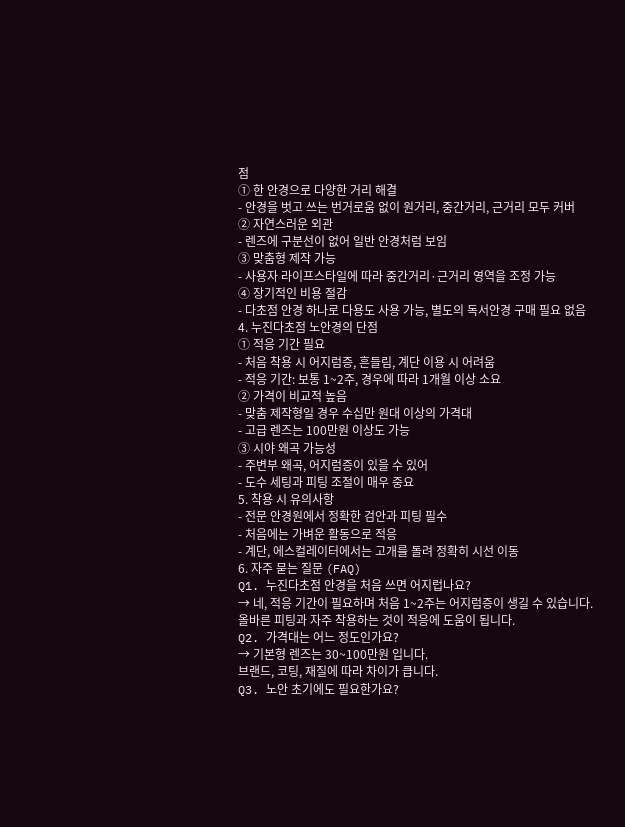점
① 한 안경으로 다양한 거리 해결
- 안경을 벗고 쓰는 번거로움 없이 원거리, 중간거리, 근거리 모두 커버
② 자연스러운 외관
- 렌즈에 구분선이 없어 일반 안경처럼 보임
③ 맞춤형 제작 가능
- 사용자 라이프스타일에 따라 중간거리·근거리 영역을 조정 가능
④ 장기적인 비용 절감
- 다초점 안경 하나로 다용도 사용 가능, 별도의 독서안경 구매 필요 없음
4. 누진다초점 노안경의 단점
① 적응 기간 필요
- 처음 착용 시 어지럼증, 흔들림, 계단 이용 시 어려움
- 적응 기간: 보통 1~2주, 경우에 따라 1개월 이상 소요
② 가격이 비교적 높음
- 맞춤 제작형일 경우 수십만 원대 이상의 가격대
- 고급 렌즈는 100만원 이상도 가능
③ 시야 왜곡 가능성
- 주변부 왜곡, 어지럼증이 있을 수 있어
- 도수 세팅과 피팅 조절이 매우 중요
5. 착용 시 유의사항
- 전문 안경원에서 정확한 검안과 피팅 필수
- 처음에는 가벼운 활동으로 적응
- 계단, 에스컬레이터에서는 고개를 돌려 정확히 시선 이동
6. 자주 묻는 질문 (FAQ)
Q1. 누진다초점 안경을 처음 쓰면 어지럽나요?
→ 네, 적응 기간이 필요하며 처음 1~2주는 어지럼증이 생길 수 있습니다.
올바른 피팅과 자주 착용하는 것이 적응에 도움이 됩니다.
Q2. 가격대는 어느 정도인가요?
→ 기본형 렌즈는 30~100만원 입니다.
브랜드, 코팅, 재질에 따라 차이가 큽니다.
Q3. 노안 초기에도 필요한가요?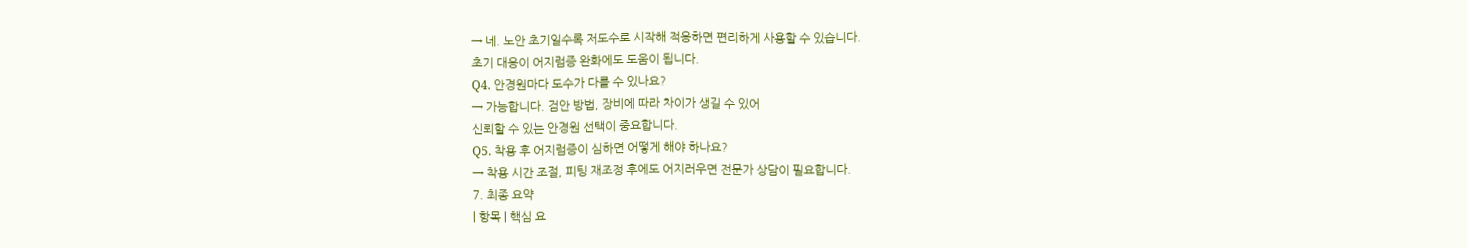→ 네. 노안 초기일수록 저도수로 시작해 적응하면 편리하게 사용할 수 있습니다.
초기 대응이 어지럼증 완화에도 도움이 됩니다.
Q4. 안경원마다 도수가 다를 수 있나요?
→ 가능합니다. 검안 방법, 장비에 따라 차이가 생길 수 있어
신뢰할 수 있는 안경원 선택이 중요합니다.
Q5. 착용 후 어지럼증이 심하면 어떻게 해야 하나요?
→ 착용 시간 조절, 피팅 재조정 후에도 어지러우면 전문가 상담이 필요합니다.
7. 최종 요약
| 항목 | 핵심 요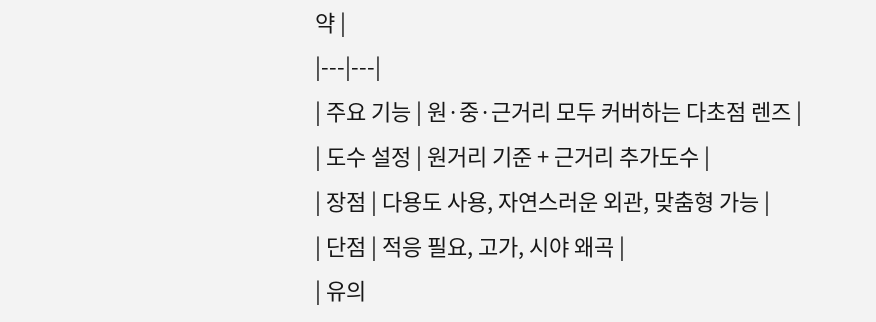약 |
|---|---|
| 주요 기능 | 원·중·근거리 모두 커버하는 다초점 렌즈 |
| 도수 설정 | 원거리 기준 + 근거리 추가도수 |
| 장점 | 다용도 사용, 자연스러운 외관, 맞춤형 가능 |
| 단점 | 적응 필요, 고가, 시야 왜곡 |
| 유의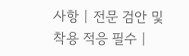사항 | 전문 검안 및 착용 적응 필수 |